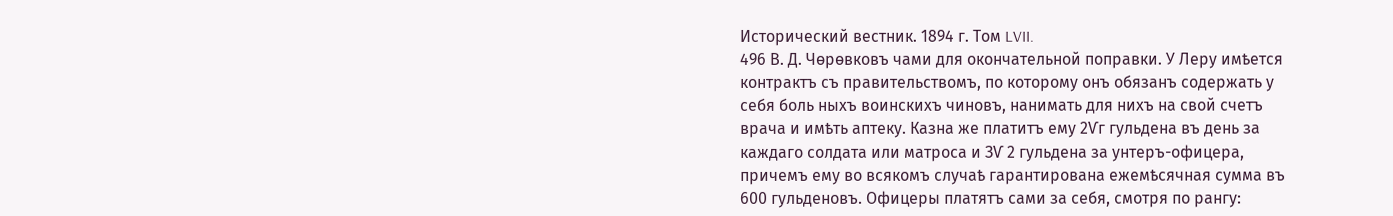Исторический вестник. 1894 г. Том LVII.
496 В. Д. Чѳрѳвковъ чами для окончательной поправки. У Леру имѣется контрактъ съ правительствомъ, по которому онъ обязанъ содержать у себя боль ныхъ воинскихъ чиновъ, нанимать для нихъ на свой счетъ врача и имѣть аптеку. Казна же платитъ ему 2Ѵг гульдена въ день за каждаго солдата или матроса и ЗѴ 2 гульдена за унтеръ-офицера, причемъ ему во всякомъ случаѣ гарантирована ежемѣсячная сумма въ 600 гульденовъ. Офицеры платятъ сами за себя, смотря по рангу: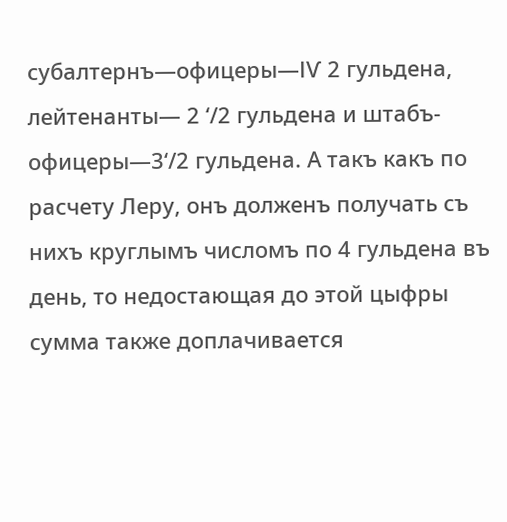субалтернъ—офицеры—ІѴ 2 гульдена, лейтенанты— 2 ‘/2 гульдена и штабъ-офицеры—3‘/2 гульдена. А такъ какъ по расчету Леру, онъ долженъ получать съ нихъ круглымъ числомъ по 4 гульдена въ день, то недостающая до этой цыфры сумма также доплачивается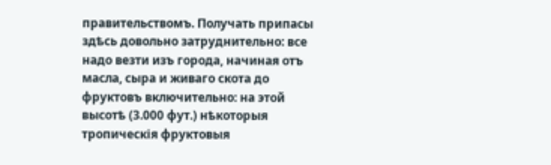правительствомъ. Получать припасы здѣсь довольно затруднительно: все надо везти изъ города, начиная отъ масла, сыра и живаго скота до фруктовъ включительно: на этой высотѣ (3.000 фут.) нѣкоторыя тропическія фруктовыя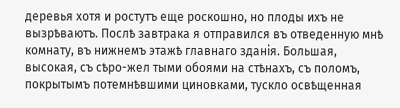деревья хотя и ростутъ еще роскошно, но плоды ихъ не вызрѣваютъ. Послѣ завтрака я отправился въ отведенную мнѣ комнату, въ нижнемъ этажѣ главнаго зданія. Большая, высокая, съ сѣро-жел тыми обоями на стѣнахъ, съ поломъ, покрытымъ потемнѣвшими циновками, тускло освѣщенная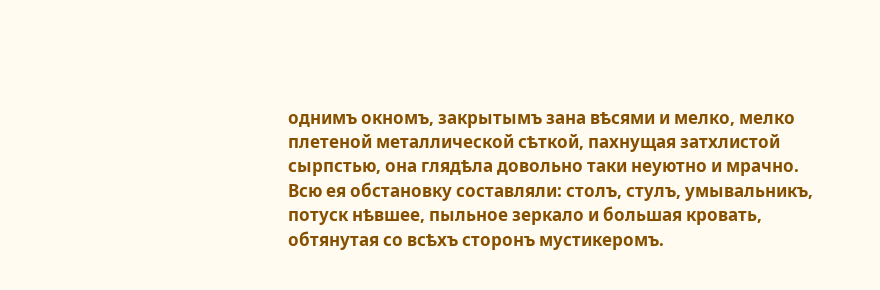однимъ окномъ, закрытымъ зана вѣсями и мелко, мелко плетеной металлической сѣткой, пахнущая затхлистой сырпстью, она глядѣла довольно таки неуютно и мрачно. Всю ея обстановку составляли: столъ, стулъ, умывальникъ, потуск нѣвшее, пыльное зеркало и большая кровать, обтянутая со всѣхъ сторонъ мустикеромъ.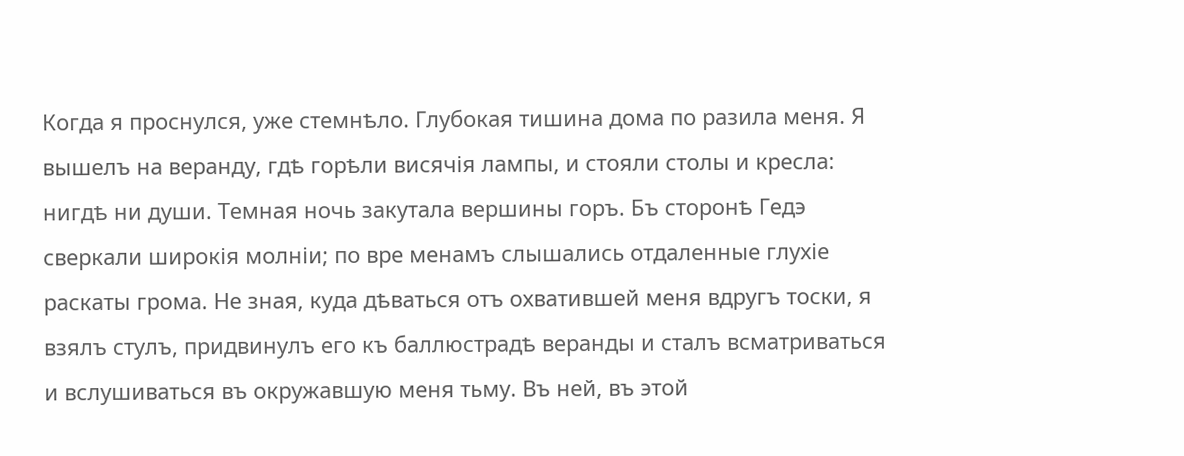Когда я проснулся, уже стемнѣло. Глубокая тишина дома по разила меня. Я вышелъ на веранду, гдѣ горѣли висячія лампы, и стояли столы и кресла: нигдѣ ни души. Темная ночь закутала вершины горъ. Бъ сторонѣ Гедэ сверкали широкія молніи; по вре менамъ слышались отдаленные глухіе раскаты грома. Не зная, куда дѣваться отъ охватившей меня вдругъ тоски, я взялъ стулъ, придвинулъ его къ баллюстрадѣ веранды и сталъ всматриваться и вслушиваться въ окружавшую меня тьму. Въ ней, въ этой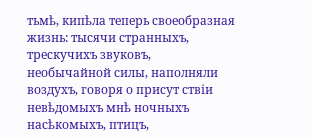тьмѣ, кипѣла теперь своеобразная жизнь: тысячи странныхъ, трескучихъ звуковъ, необычайной силы, наполняли воздухъ, говоря о присут ствіи невѣдомыхъ мнѣ ночныхъ насѣкомыхъ, птицъ,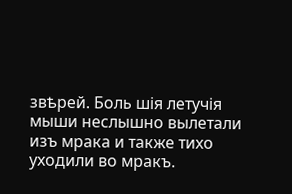звѣрей. Боль шія летучія мыши неслышно вылетали изъ мрака и также тихо уходили во мракъ.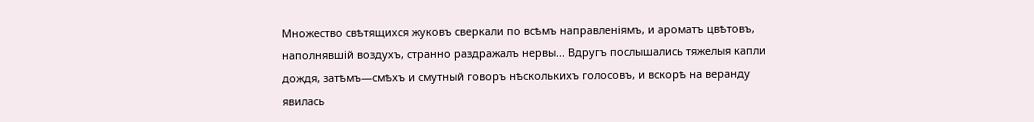Множество свѣтящихся жуковъ сверкали по всѣмъ направленіямъ, и ароматъ цвѣтовъ, наполнявшій воздухъ, странно раздражалъ нервы... Вдругъ послышались тяжелыя капли дождя, затѣмъ—смѣхъ и смутный говоръ нѣсколькихъ голосовъ, и вскорѣ на веранду явилась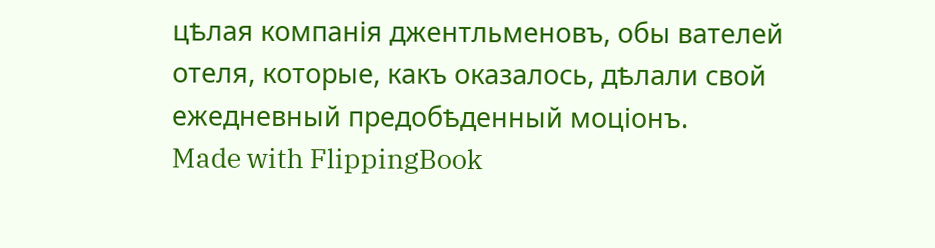цѣлая компанія джентльменовъ, обы вателей отеля, которые, какъ оказалось, дѣлали свой ежедневный предобѣденный моціонъ.
Made with FlippingBook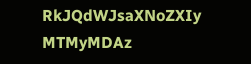RkJQdWJsaXNoZXIy MTMyMDAz